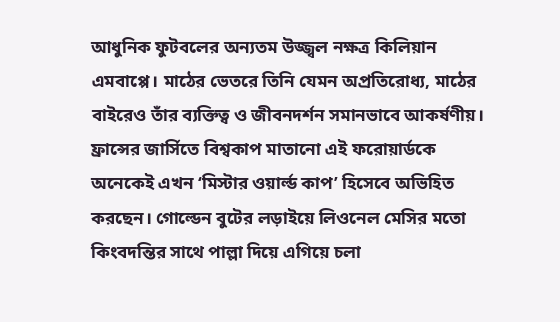আধুনিক ফুটবলের অন্যতম উজ্জ্বল নক্ষত্র কিলিয়ান এমবাপ্পে। মাঠের ভেতরে তিনি যেমন অপ্রতিরোধ্য, মাঠের বাইরেও তাঁর ব্যক্তিত্ব ও জীবনদর্শন সমানভাবে আকর্ষণীয়। ফ্রান্সের জার্সিতে বিশ্বকাপ মাতানো এই ফরোয়ার্ডকে অনেকেই এখন ‘মিস্টার ওয়ার্ল্ড কাপ’ হিসেবে অভিহিত করছেন। গোল্ডেন বুটের লড়াইয়ে লিওনেল মেসির মতো কিংবদন্তির সাথে পাল্লা দিয়ে এগিয়ে চলা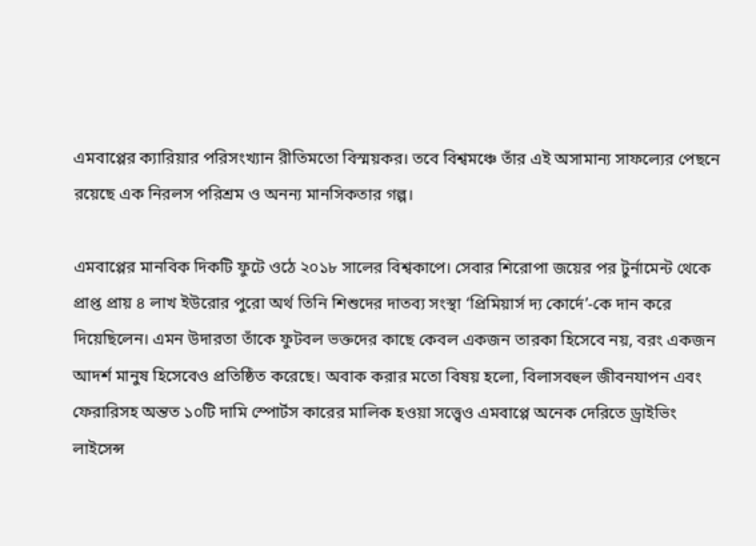এমবাপ্পের ক্যারিয়ার পরিসংখ্যান রীতিমতো বিস্ময়কর। তবে বিশ্বমঞ্চে তাঁর এই অসামান্য সাফল্যের পেছনে রয়েছে এক নিরলস পরিশ্রম ও অনন্য মানসিকতার গল্প।

এমবাপ্পের মানবিক দিকটি ফুটে ওঠে ২০১৮ সালের বিশ্বকাপে। সেবার শিরোপা জয়ের পর টুর্নামেন্ট থেকে প্রাপ্ত প্রায় ৪ লাখ ইউরোর পুরো অর্থ তিনি শিশুদের দাতব্য সংস্থা ‘প্রিমিয়ার্স দ্য কোর্দে’-কে দান করে দিয়েছিলেন। এমন উদারতা তাঁকে ফুটবল ভক্তদের কাছে কেবল একজন তারকা হিসেবে নয়, বরং একজন আদর্শ মানুষ হিসেবেও প্রতিষ্ঠিত করেছে। অবাক করার মতো বিষয় হলো, বিলাসবহুল জীবনযাপন এবং ফেরারিসহ অন্তত ১০টি দামি স্পোর্টস কারের মালিক হওয়া সত্ত্বেও এমবাপ্পে অনেক দেরিতে ড্রাইভিং লাইসেন্স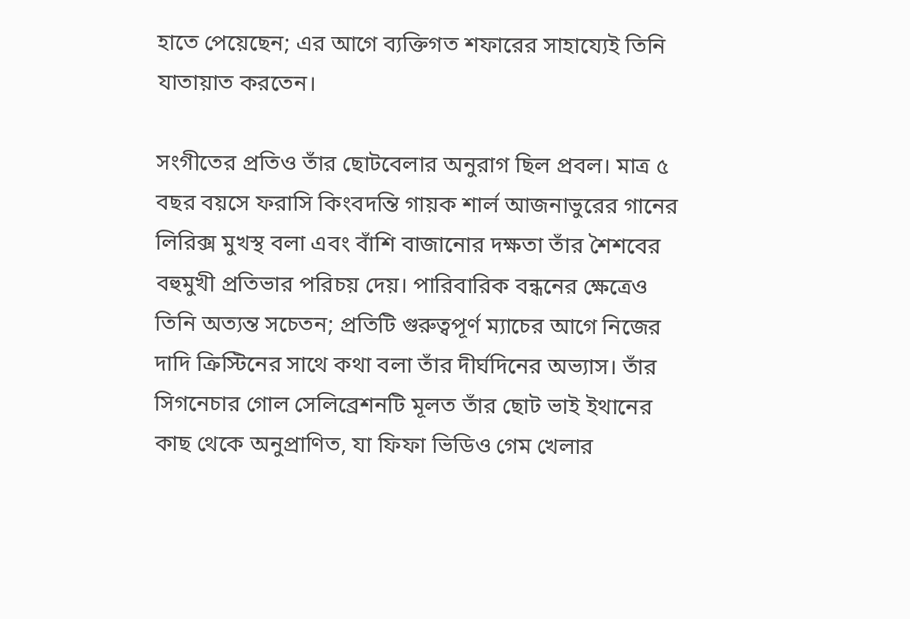হাতে পেয়েছেন; এর আগে ব্যক্তিগত শফারের সাহায্যেই তিনি যাতায়াত করতেন।

সংগীতের প্রতিও তাঁর ছোটবেলার অনুরাগ ছিল প্রবল। মাত্র ৫ বছর বয়সে ফরাসি কিংবদন্তি গায়ক শার্ল আজনাভুরের গানের লিরিক্স মুখস্থ বলা এবং বাঁশি বাজানোর দক্ষতা তাঁর শৈশবের বহুমুখী প্রতিভার পরিচয় দেয়। পারিবারিক বন্ধনের ক্ষেত্রেও তিনি অত্যন্ত সচেতন; প্রতিটি গুরুত্বপূর্ণ ম্যাচের আগে নিজের দাদি ক্রিস্টিনের সাথে কথা বলা তাঁর দীর্ঘদিনের অভ্যাস। তাঁর সিগনেচার গোল সেলিব্রেশনটি মূলত তাঁর ছোট ভাই ইথানের কাছ থেকে অনুপ্রাণিত, যা ফিফা ভিডিও গেম খেলার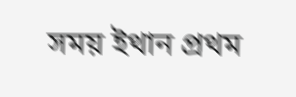সময় ইথান প্রথম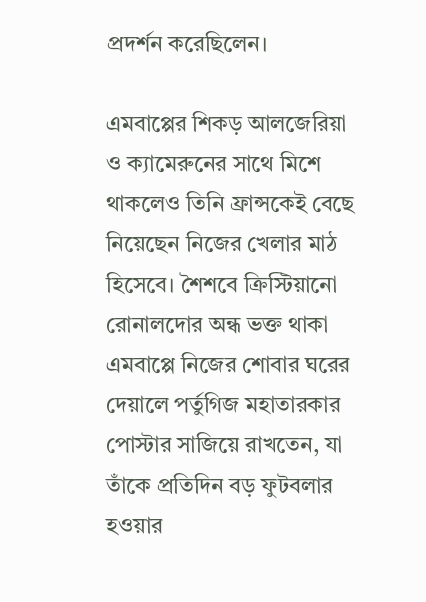প্রদর্শন করেছিলেন।

এমবাপ্পের শিকড় আলজেরিয়া ও ক্যামেরুনের সাথে মিশে থাকলেও তিনি ফ্রান্সকেই বেছে নিয়েছেন নিজের খেলার মাঠ হিসেবে। শৈশবে ক্রিস্টিয়ানো রোনালদোর অন্ধ ভক্ত থাকা এমবাপ্পে নিজের শোবার ঘরের দেয়ালে পর্তুগিজ মহাতারকার পোস্টার সাজিয়ে রাখতেন, যা তাঁকে প্রতিদিন বড় ফুটবলার হওয়ার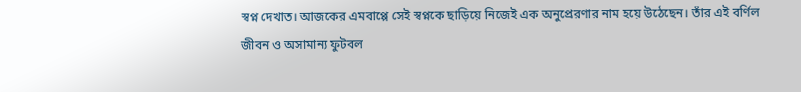স্বপ্ন দেখাত। আজকের এমবাপ্পে সেই স্বপ্নকে ছাড়িয়ে নিজেই এক অনুপ্রেরণার নাম হয়ে উঠেছেন। তাঁর এই বর্ণিল জীবন ও অসামান্য ফুটবল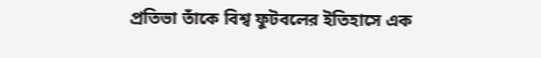প্রতিভা তাঁকে বিশ্ব ফুটবলের ইতিহাসে এক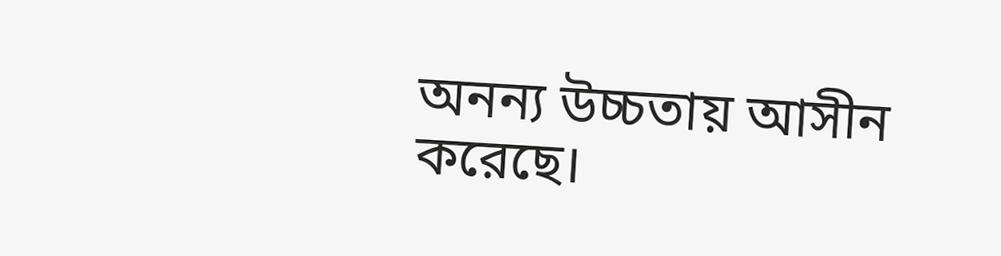অনন্য উচ্চতায় আসীন করেছে।